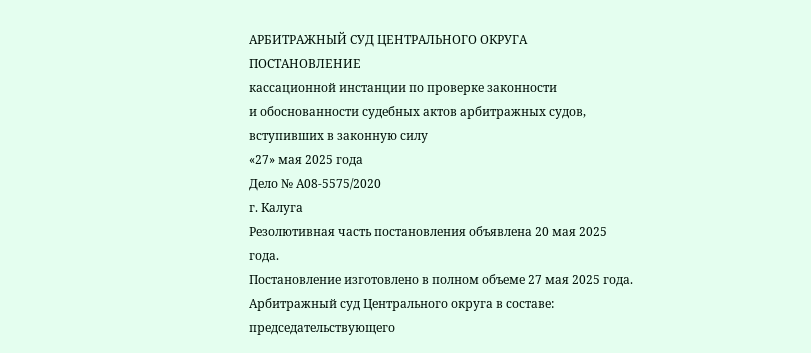АРБИТРАЖНЫЙ СУД ЦЕНТРАЛЬНОГО ОКРУГА
ПОСТАНОВЛЕНИЕ
кассационной инстанции по проверке законности
и обоснованности судебных актов арбитражных судов,
вступивших в законную силу
«27» мая 2025 года
Дело № А08-5575/2020
г. Калуга
Резолютивная часть постановления объявлена 20 мая 2025 года.
Постановление изготовлено в полном объеме 27 мая 2025 года.
Арбитражный суд Центрального округа в составе:
председательствующего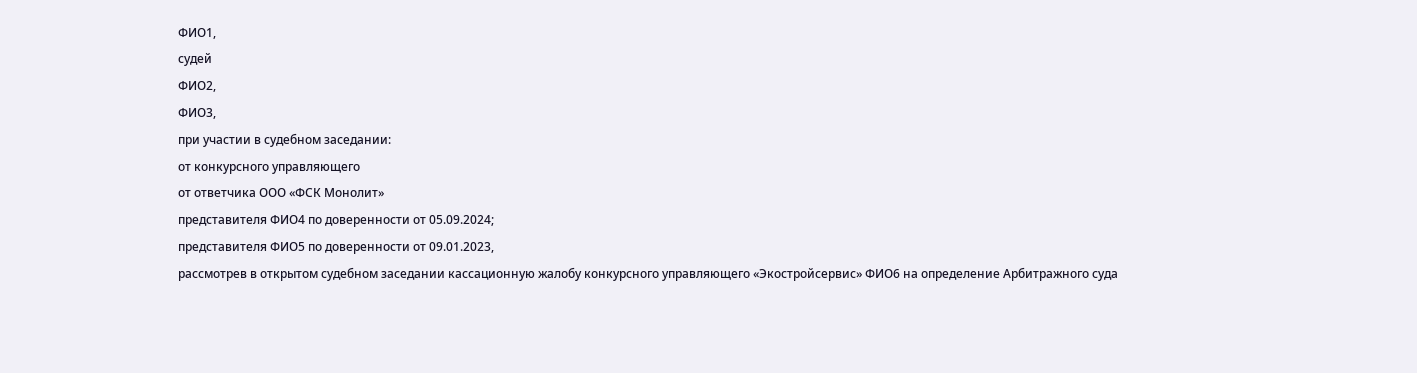ФИО1,
судей
ФИО2,
ФИО3,
при участии в судебном заседании:
от конкурсного управляющего
от ответчика ООО «ФСК Монолит»
представителя ФИО4 по доверенности от 05.09.2024;
представителя ФИО5 по доверенности от 09.01.2023,
рассмотрев в открытом судебном заседании кассационную жалобу конкурсного управляющего «Экостройсервис» ФИО6 на определение Арбитражного суда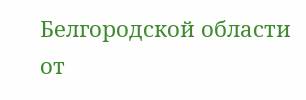Белгородской области от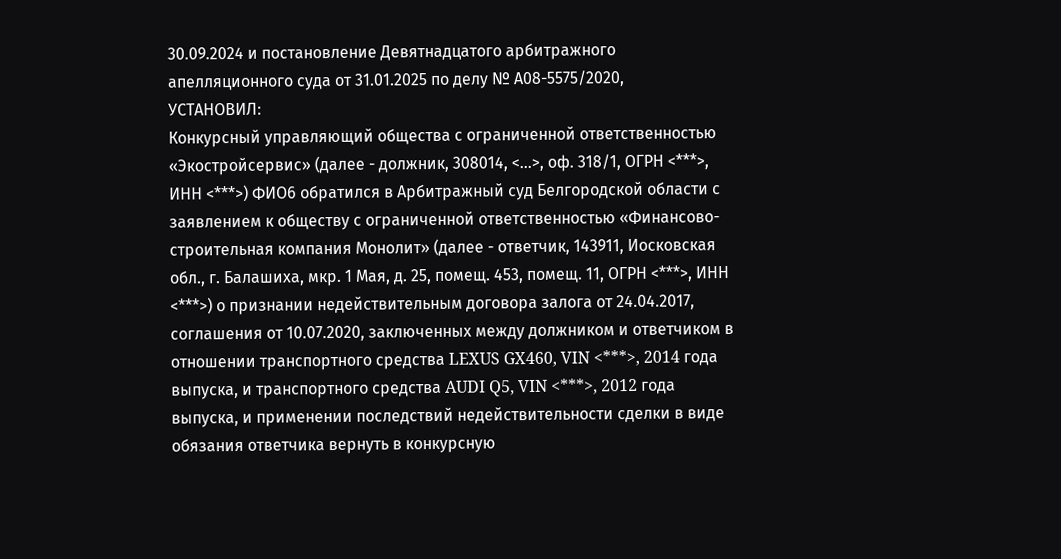30.09.2024 и постановление Девятнадцатого арбитражного апелляционного суда от 31.01.2025 по делу № А08-5575/2020,
УСТАНОВИЛ:
Конкурсный управляющий общества с ограниченной ответственностью «Экостройсервис» (далее - должник, 308014, <...>, оф. 318/1, ОГРН <***>, ИНН <***>) ФИО6 обратился в Арбитражный суд Белгородской области с заявлением к обществу с ограниченной ответственностью «Финансово-строительная компания Монолит» (далее - ответчик, 143911, Иосковская обл., г. Балашиха, мкр. 1 Мая, д. 25, помещ. 453, помещ. 11, ОГРН <***>, ИНН <***>) о признании недействительным договора залога от 24.04.2017, соглашения от 10.07.2020, заключенных между должником и ответчиком в отношении транспортного средства LEXUS GX460, VIN <***>, 2014 года выпуска, и транспортного средства AUDI Q5, VIN <***>, 2012 года выпуска, и применении последствий недействительности сделки в виде обязания ответчика вернуть в конкурсную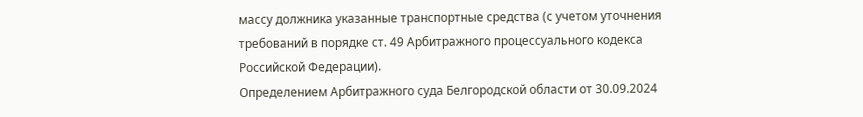массу должника указанные транспортные средства (с учетом уточнения требований в порядке ст. 49 Арбитражного процессуального кодекса Российской Федерации).
Определением Арбитражного суда Белгородской области от 30.09.2024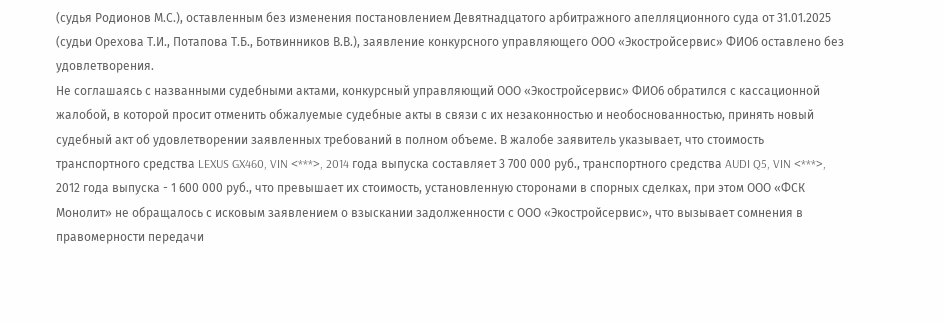(судья Родионов М.С.), оставленным без изменения постановлением Девятнадцатого арбитражного апелляционного суда от 31.01.2025 (судьи Орехова Т.И., Потапова Т.Б., Ботвинников В.В.), заявление конкурсного управляющего ООО «Экостройсервис» ФИО6 оставлено без удовлетворения.
Не соглашаясь с названными судебными актами, конкурсный управляющий ООО «Экостройсервис» ФИО6 обратился с кассационной жалобой, в которой просит отменить обжалуемые судебные акты в связи с их незаконностью и необоснованностью, принять новый судебный акт об удовлетворении заявленных требований в полном объеме. В жалобе заявитель указывает, что стоимость транспортного средства LEXUS GX460, VIN <***>, 2014 года выпуска составляет 3 700 000 руб., транспортного средства AUDI Q5, VIN <***>, 2012 года выпуска - 1 600 000 руб., что превышает их стоимость, установленную сторонами в спорных сделках, при этом ООО «ФСК Монолит» не обращалось с исковым заявлением о взыскании задолженности с ООО «Экостройсервис», что вызывает сомнения в правомерности передачи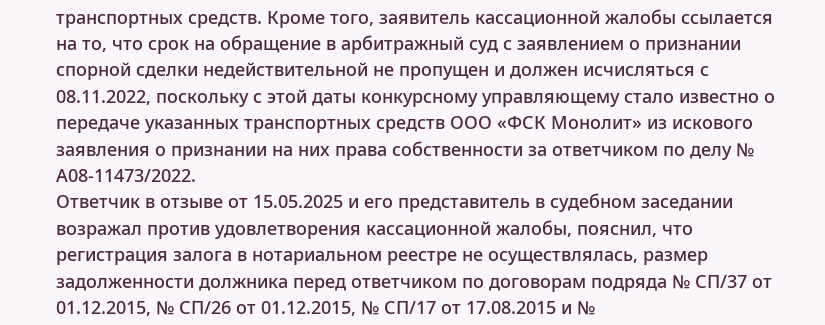транспортных средств. Кроме того, заявитель кассационной жалобы ссылается на то, что срок на обращение в арбитражный суд с заявлением о признании спорной сделки недействительной не пропущен и должен исчисляться с 08.11.2022, поскольку с этой даты конкурсному управляющему стало известно о передаче указанных транспортных средств ООО «ФСК Монолит» из искового заявления о признании на них права собственности за ответчиком по делу № А08-11473/2022.
Ответчик в отзыве от 15.05.2025 и его представитель в судебном заседании возражал против удовлетворения кассационной жалобы, пояснил, что регистрация залога в нотариальном реестре не осуществлялась, размер задолженности должника перед ответчиком по договорам подряда № СП/37 от 01.12.2015, № СП/26 от 01.12.2015, № СП/17 от 17.08.2015 и №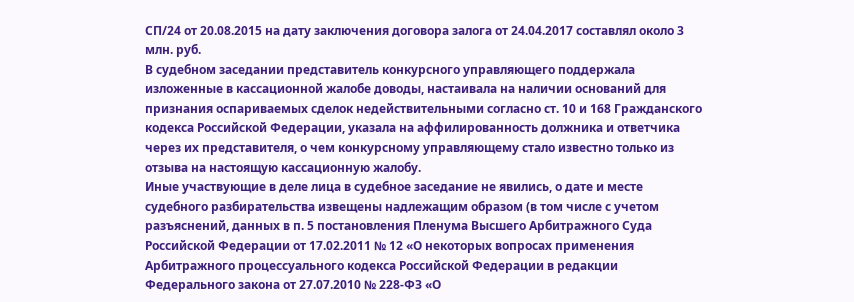СП/24 от 20.08.2015 на дату заключения договора залога от 24.04.2017 составлял около 3 млн. руб.
В судебном заседании представитель конкурсного управляющего поддержала изложенные в кассационной жалобе доводы, настаивала на наличии оснований для признания оспариваемых сделок недействительными согласно ст. 10 и 168 Гражданского кодекса Российской Федерации, указала на аффилированность должника и ответчика через их представителя, о чем конкурсному управляющему стало известно только из отзыва на настоящую кассационную жалобу.
Иные участвующие в деле лица в судебное заседание не явились, о дате и месте судебного разбирательства извещены надлежащим образом (в том числе с учетом разъяснений, данных в п. 5 постановления Пленума Высшего Арбитражного Суда Российской Федерации от 17.02.2011 № 12 «О некоторых вопросах применения Арбитражного процессуального кодекса Российской Федерации в редакции Федерального закона от 27.07.2010 № 228-ФЗ «О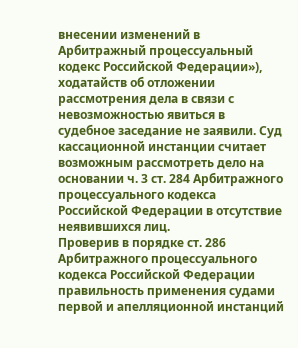внесении изменений в Арбитражный процессуальный кодекс Российской Федерации»), ходатайств об отложении рассмотрения дела в связи с невозможностью явиться в судебное заседание не заявили. Суд кассационной инстанции считает возможным рассмотреть дело на основании ч. 3 ст. 284 Арбитражного процессуального кодекса Российской Федерации в отсутствие неявившихся лиц.
Проверив в порядке ст. 286 Арбитражного процессуального кодекса Российской Федерации правильность применения судами первой и апелляционной инстанций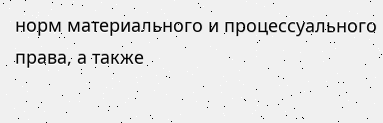норм материального и процессуального права, а также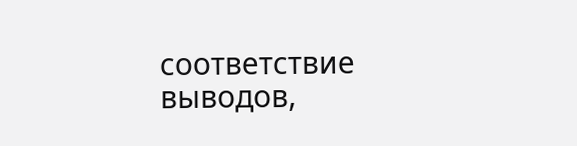соответствие выводов,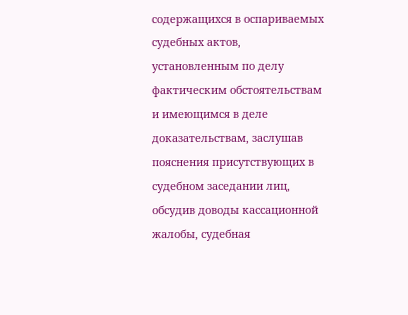содержащихся в оспариваемых судебных актов, установленным по делу фактическим обстоятельствам и имеющимся в деле доказательствам, заслушав пояснения присутствующих в судебном заседании лиц, обсудив доводы кассационной жалобы, судебная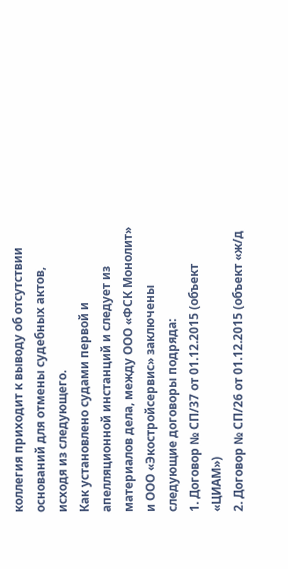коллегия приходит к выводу об отсутствии оснований для отмены судебных актов, исходя из следующего.
Как установлено судами первой и апелляционной инстанций и следует из материалов дела, между ООО «ФСК Монолит» и ООО «Экостройсервис» заключены следующие договоры подряда:
1. Договор № СП/37 от 01.12.2015 (объект «ЦИАМ»)
2. Договор № СП/26 от 01.12.2015 (объект «ж/д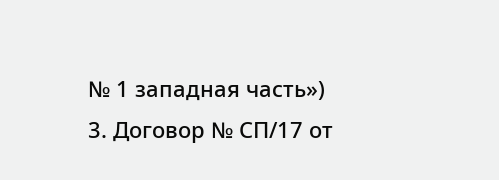№ 1 западная часть»)
3. Договор № СП/17 от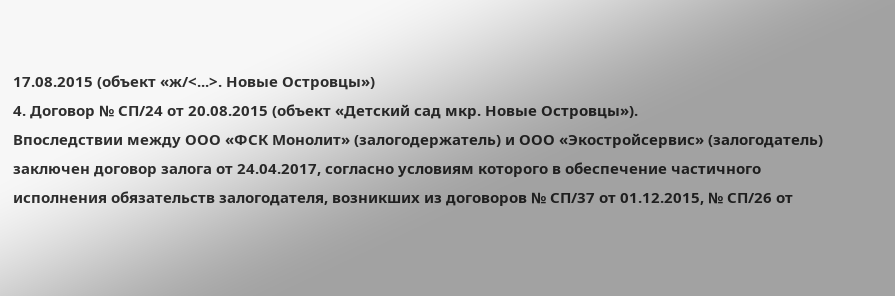17.08.2015 (объект «ж/<...>. Новые Островцы»)
4. Договор № СП/24 от 20.08.2015 (объект «Детский сад мкр. Новые Островцы»).
Впоследствии между ООО «ФСК Монолит» (залогодержатель) и ООО «Экостройсервис» (залогодатель) заключен договор залога от 24.04.2017, согласно условиям которого в обеспечение частичного исполнения обязательств залогодателя, возникших из договоров № СП/37 от 01.12.2015, № СП/26 от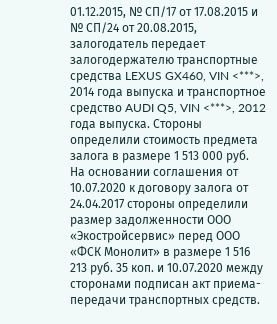01.12.2015, № СП/17 от 17.08.2015 и № СП/24 от 20.08.2015, залогодатель передает залогодержателю транспортные средства LEXUS GX460, VIN <***>, 2014 года выпуска и транспортное средство AUDI Q5, VIN <***>, 2012 года выпуска. Стороны определили стоимость предмета залога в размере 1 513 000 руб.
На основании соглашения от 10.07.2020 к договору залога от 24.04.2017 стороны определили размер задолженности ООО «Экостройсервис» перед ООО «ФСК Монолит» в размере 1 516 213 руб. 35 коп. и 10.07.2020 между сторонами подписан акт приема-передачи транспортных средств.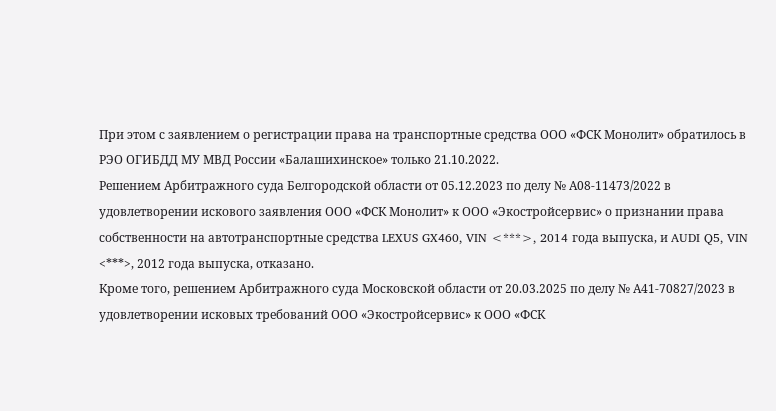При этом с заявлением о регистрации права на транспортные средства ООО «ФСК Монолит» обратилось в РЭО ОГИБДД МУ МВД России «Балашихинское» только 21.10.2022.
Решением Арбитражного суда Белгородской области от 05.12.2023 по делу № А08-11473/2022 в удовлетворении искового заявления ООО «ФСК Монолит» к ООО «Экостройсервис» о признании права собственности на автотранспортные средства LEXUS GX460, VIN <***>, 2014 года выпуска, и AUDI Q5, VIN <***>, 2012 года выпуска, отказано.
Кроме того, решением Арбитражного суда Московской области от 20.03.2025 по делу № А41-70827/2023 в удовлетворении исковых требований ООО «Экостройсервис» к ООО «ФСК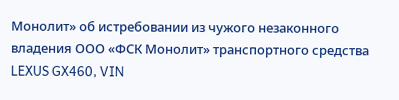Монолит» об истребовании из чужого незаконного владения ООО «ФСК Монолит» транспортного средства LEXUS GX460, VIN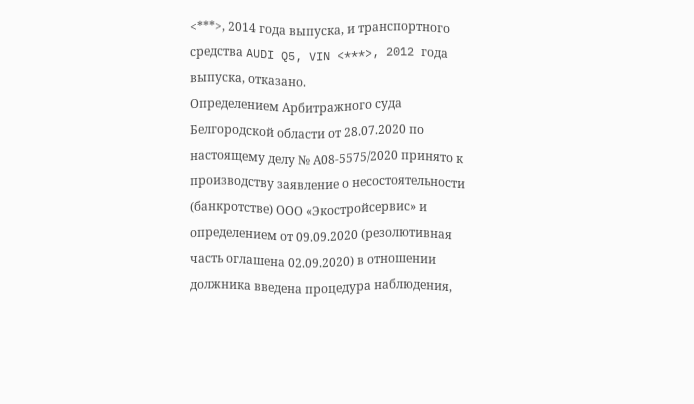<***>, 2014 года выпуска, и транспортного средства AUDI Q5, VIN <***>, 2012 года выпуска, отказано.
Определением Арбитражного суда Белгородской области от 28.07.2020 по настоящему делу № А08-5575/2020 принято к производству заявление о несостоятельности (банкротстве) ООО «Экостройсервис» и определением от 09.09.2020 (резолютивная часть оглашена 02.09.2020) в отношении должника введена процедура наблюдения,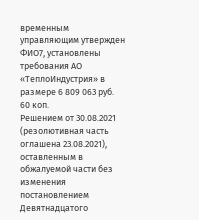временным управляющим утвержден ФИО7, установлены требования АО «ТеплоИндустрия» в размере 6 809 063 руб. 60 коп.
Решением от 30.08.2021 (резолютивная часть оглашена 23.08.2021), оставленным в обжалуемой части без изменения постановлением Девятнадцатого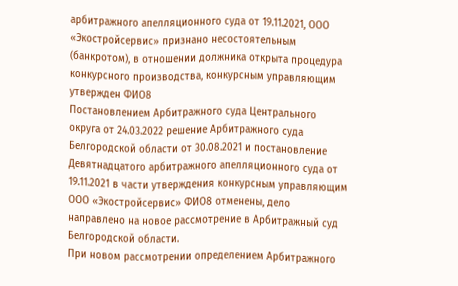арбитражного апелляционного суда от 19.11.2021, ООО «Экостройсервис» признано несостоятельным (банкротом), в отношении должника открыта процедура конкурсного производства, конкурсным управляющим утвержден ФИО8
Постановлением Арбитражного суда Центрального округа от 24.03.2022 решение Арбитражного суда Белгородской области от 30.08.2021 и постановление Девятнадцатого арбитражного апелляционного суда от 19.11.2021 в части утверждения конкурсным управляющим ООО «Экостройсервис» ФИО8 отменены, дело направлено на новое рассмотрение в Арбитражный суд Белгородской области.
При новом рассмотрении определением Арбитражного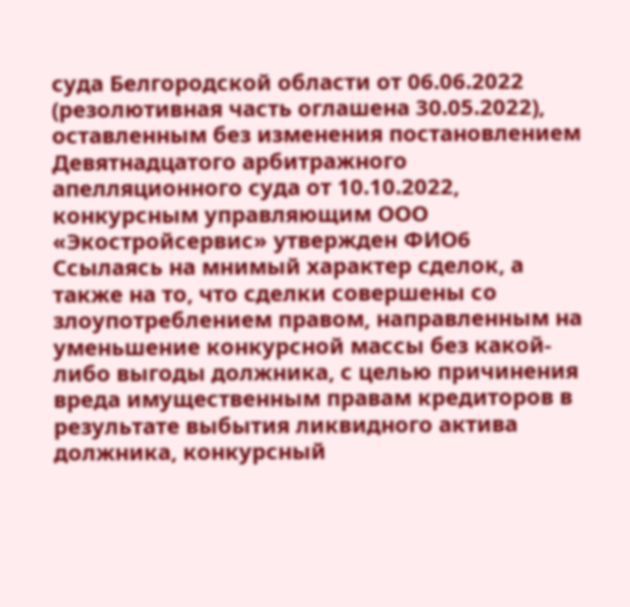суда Белгородской области от 06.06.2022 (резолютивная часть оглашена 30.05.2022), оставленным без изменения постановлением Девятнадцатого арбитражного апелляционного суда от 10.10.2022, конкурсным управляющим ООО «Экостройсервис» утвержден ФИО6
Ссылаясь на мнимый характер сделок, а также на то, что сделки совершены со злоупотреблением правом, направленным на уменьшение конкурсной массы без какой-либо выгоды должника, с целью причинения вреда имущественным правам кредиторов в результате выбытия ликвидного актива должника, конкурсный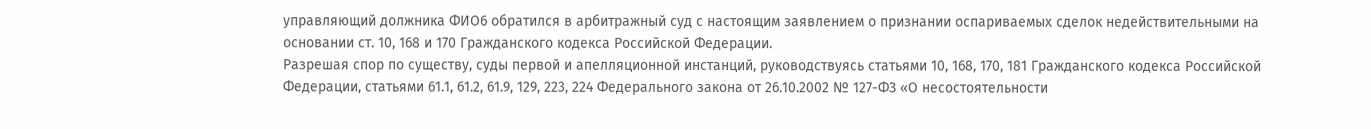управляющий должника ФИО6 обратился в арбитражный суд с настоящим заявлением о признании оспариваемых сделок недействительными на основании ст. 10, 168 и 170 Гражданского кодекса Российской Федерации.
Разрешая спор по существу, суды первой и апелляционной инстанций, руководствуясь статьями 10, 168, 170, 181 Гражданского кодекса Российской Федерации, статьями 61.1, 61.2, 61.9, 129, 223, 224 Федерального закона от 26.10.2002 № 127-ФЗ «О несостоятельности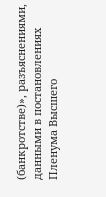(банкротстве)», разъяснениями, данными в постановлениях Пленума Высшего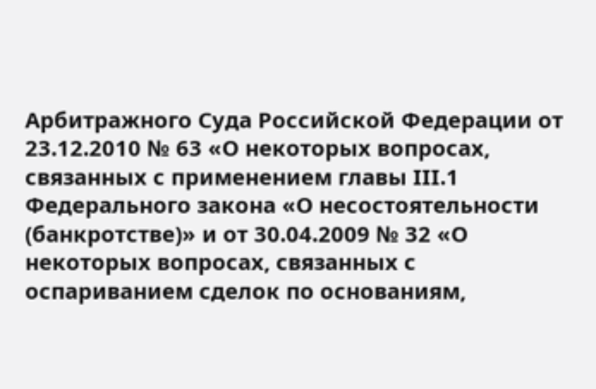Арбитражного Суда Российской Федерации от 23.12.2010 № 63 «О некоторых вопросах, связанных с применением главы III.1 Федерального закона «О несостоятельности (банкротстве)» и от 30.04.2009 № 32 «О некоторых вопросах, связанных с оспариванием сделок по основаниям,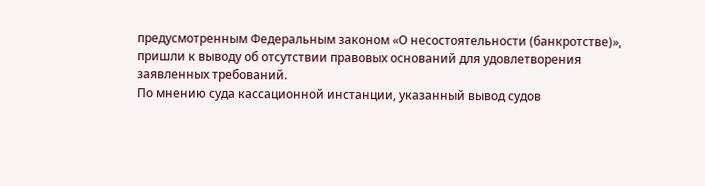предусмотренным Федеральным законом «О несостоятельности (банкротстве)», пришли к выводу об отсутствии правовых оснований для удовлетворения заявленных требований.
По мнению суда кассационной инстанции, указанный вывод судов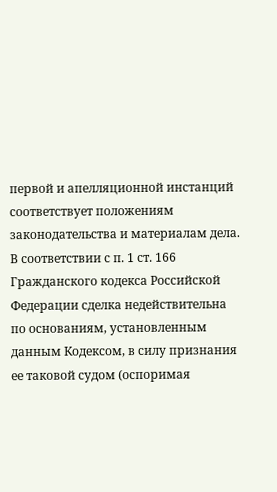первой и апелляционной инстанций соответствует положениям законодательства и материалам дела.
В соответствии с п. 1 ст. 166 Гражданского кодекса Российской Федерации сделка недействительна по основаниям, установленным данным Кодексом, в силу признания ее таковой судом (оспоримая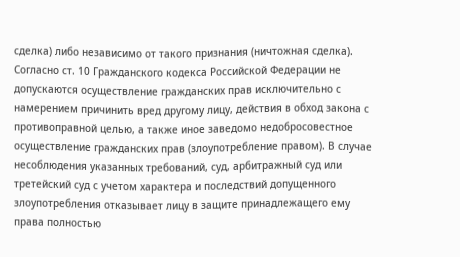сделка) либо независимо от такого признания (ничтожная сделка).
Согласно ст. 10 Гражданского кодекса Российской Федерации не допускаются осуществление гражданских прав исключительно с намерением причинить вред другому лицу, действия в обход закона с противоправной целью, а также иное заведомо недобросовестное осуществление гражданских прав (злоупотребление правом). В случае несоблюдения указанных требований, суд, арбитражный суд или третейский суд с учетом характера и последствий допущенного злоупотребления отказывает лицу в защите принадлежащего ему права полностью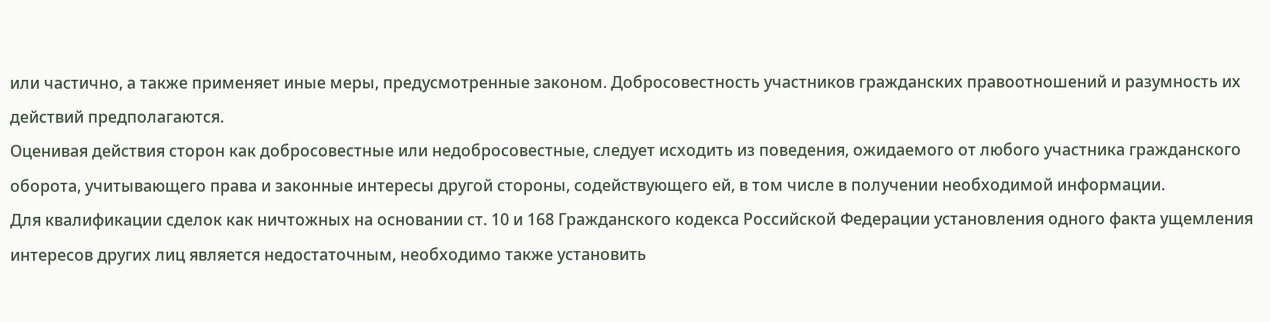или частично, а также применяет иные меры, предусмотренные законом. Добросовестность участников гражданских правоотношений и разумность их действий предполагаются.
Оценивая действия сторон как добросовестные или недобросовестные, следует исходить из поведения, ожидаемого от любого участника гражданского оборота, учитывающего права и законные интересы другой стороны, содействующего ей, в том числе в получении необходимой информации.
Для квалификации сделок как ничтожных на основании ст. 10 и 168 Гражданского кодекса Российской Федерации установления одного факта ущемления интересов других лиц является недостаточным, необходимо также установить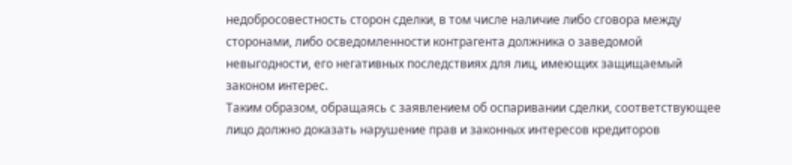недобросовестность сторон сделки, в том числе наличие либо сговора между сторонами, либо осведомленности контрагента должника о заведомой невыгодности, его негативных последствиях для лиц, имеющих защищаемый законом интерес.
Таким образом, обращаясь с заявлением об оспаривании сделки, соответствующее лицо должно доказать нарушение прав и законных интересов кредиторов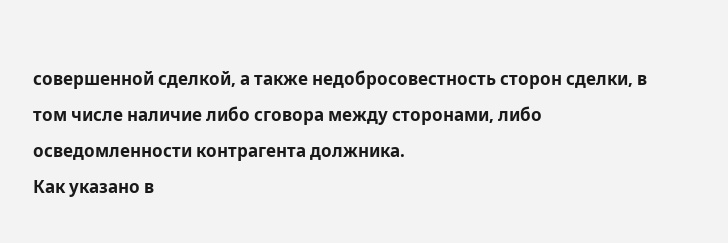совершенной сделкой, а также недобросовестность сторон сделки, в том числе наличие либо сговора между сторонами, либо осведомленности контрагента должника.
Как указано в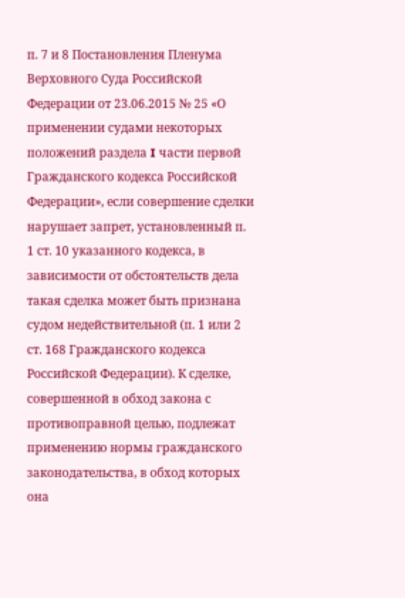п. 7 и 8 Постановления Пленума Верховного Суда Российской Федерации от 23.06.2015 № 25 «О применении судами некоторых положений раздела I части первой Гражданского кодекса Российской Федерации», если совершение сделки нарушает запрет, установленный п. 1 ст. 10 указанного кодекса, в зависимости от обстоятельств дела такая сделка может быть признана судом недействительной (п. 1 или 2 ст. 168 Гражданского кодекса Российской Федерации). К сделке, совершенной в обход закона с противоправной целью, подлежат применению нормы гражданского законодательства, в обход которых она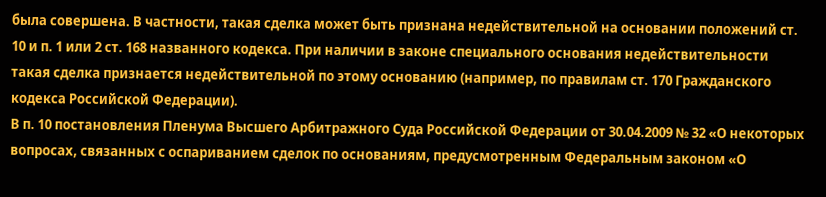была совершена. В частности, такая сделка может быть признана недействительной на основании положений ст. 10 и п. 1 или 2 ст. 168 названного кодекса. При наличии в законе специального основания недействительности такая сделка признается недействительной по этому основанию (например, по правилам ст. 170 Гражданского кодекса Российской Федерации).
В п. 10 постановления Пленума Высшего Арбитражного Суда Российской Федерации от 30.04.2009 № 32 «О некоторых вопросах, связанных с оспариванием сделок по основаниям, предусмотренным Федеральным законом «О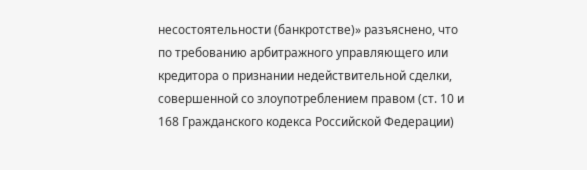несостоятельности (банкротстве)» разъяснено, что по требованию арбитражного управляющего или кредитора о признании недействительной сделки, совершенной со злоупотреблением правом (ст. 10 и 168 Гражданского кодекса Российской Федерации)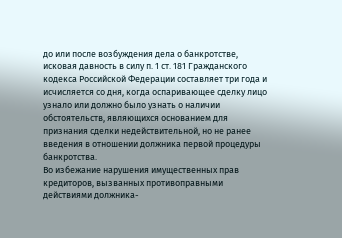до или после возбуждения дела о банкротстве, исковая давность в силу п. 1 ст. 181 Гражданского кодекса Российской Федерации составляет три года и исчисляется со дня, когда оспаривающее сделку лицо узнало или должно было узнать о наличии обстоятельств, являющихся основанием для признания сделки недействительной, но не ранее введения в отношении должника первой процедуры банкротства.
Во избежание нарушения имущественных прав кредиторов, вызванных противоправными действиями должника-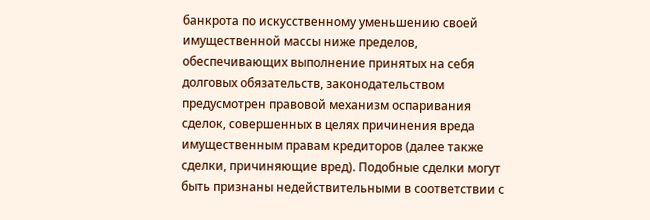банкрота по искусственному уменьшению своей имущественной массы ниже пределов, обеспечивающих выполнение принятых на себя долговых обязательств, законодательством предусмотрен правовой механизм оспаривания сделок, совершенных в целях причинения вреда имущественным правам кредиторов (далее также сделки, причиняющие вред). Подобные сделки могут быть признаны недействительными в соответствии с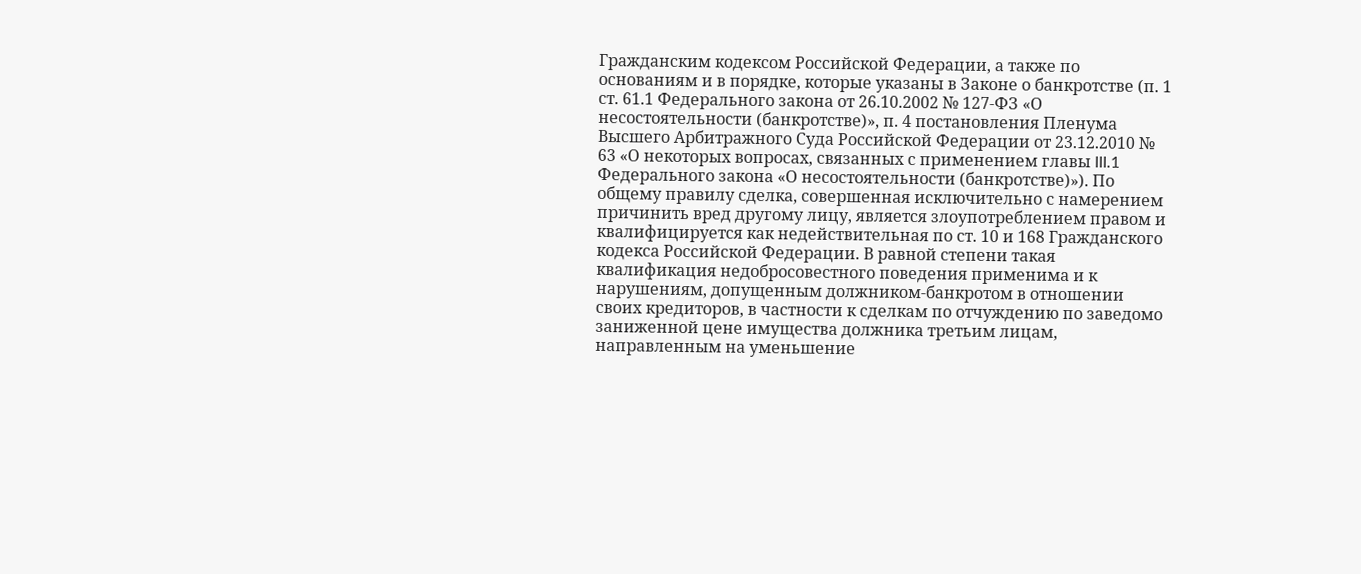Гражданским кодексом Российской Федерации, а также по основаниям и в порядке, которые указаны в Законе о банкротстве (п. 1 ст. 61.1 Федерального закона от 26.10.2002 № 127-ФЗ «О несостоятельности (банкротстве)», п. 4 постановления Пленума Высшего Арбитражного Суда Российской Федерации от 23.12.2010 № 63 «О некоторых вопросах, связанных с применением главы III.1 Федерального закона «О несостоятельности (банкротстве)»). По общему правилу сделка, совершенная исключительно с намерением причинить вред другому лицу, является злоупотреблением правом и квалифицируется как недействительная по ст. 10 и 168 Гражданского кодекса Российской Федерации. В равной степени такая квалификация недобросовестного поведения применима и к нарушениям, допущенным должником-банкротом в отношении своих кредиторов, в частности к сделкам по отчуждению по заведомо заниженной цене имущества должника третьим лицам, направленным на уменьшение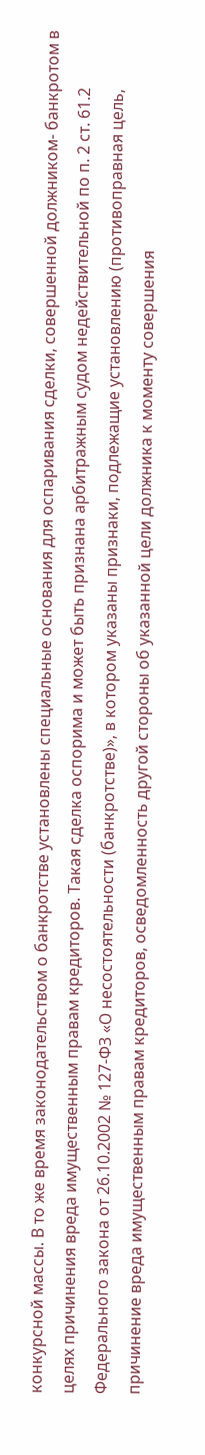конкурсной массы. В то же время законодательством о банкротстве установлены специальные основания для оспаривания сделки, совершенной должником- банкротом в целях причинения вреда имущественным правам кредиторов. Такая сделка оспорима и может быть признана арбитражным судом недействительной по п. 2 ст. 61.2 Федерального закона от 26.10.2002 № 127-ФЗ «О несостоятельности (банкротстве)», в котором указаны признаки, подлежащие установлению (противоправная цель, причинение вреда имущественным правам кредиторов, осведомленность другой стороны об указанной цели должника к моменту совершения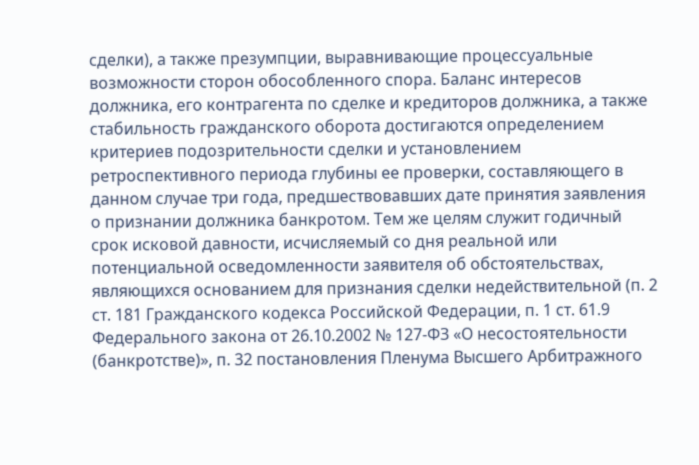сделки), а также презумпции, выравнивающие процессуальные возможности сторон обособленного спора. Баланс интересов должника, его контрагента по сделке и кредиторов должника, а также стабильность гражданского оборота достигаются определением критериев подозрительности сделки и установлением ретроспективного периода глубины ее проверки, составляющего в данном случае три года, предшествовавших дате принятия заявления о признании должника банкротом. Тем же целям служит годичный срок исковой давности, исчисляемый со дня реальной или потенциальной осведомленности заявителя об обстоятельствах, являющихся основанием для признания сделки недействительной (п. 2 ст. 181 Гражданского кодекса Российской Федерации, п. 1 ст. 61.9 Федерального закона от 26.10.2002 № 127-ФЗ «О несостоятельности (банкротстве)», п. 32 постановления Пленума Высшего Арбитражного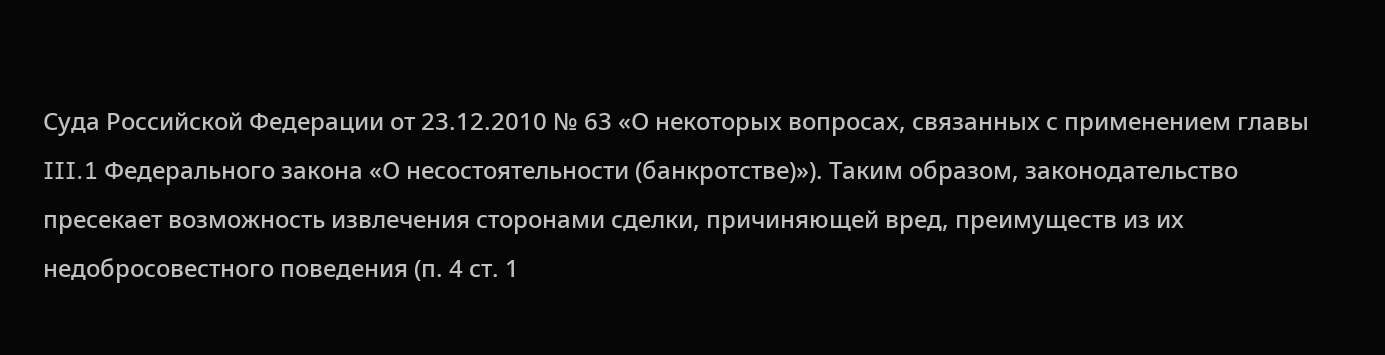Суда Российской Федерации от 23.12.2010 № 63 «О некоторых вопросах, связанных с применением главы III.1 Федерального закона «О несостоятельности (банкротстве)»). Таким образом, законодательство пресекает возможность извлечения сторонами сделки, причиняющей вред, преимуществ из их недобросовестного поведения (п. 4 ст. 1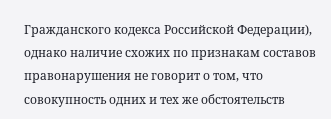Гражданского кодекса Российской Федерации), однако наличие схожих по признакам составов правонарушения не говорит о том, что совокупность одних и тех же обстоятельств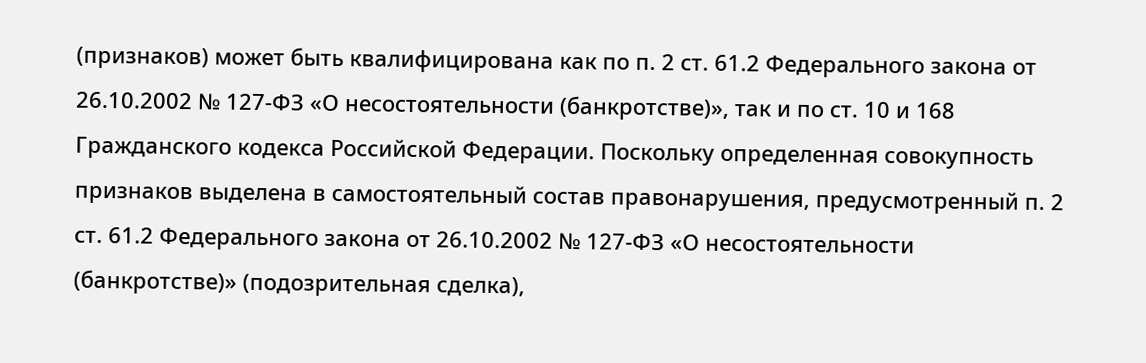(признаков) может быть квалифицирована как по п. 2 ст. 61.2 Федерального закона от 26.10.2002 № 127-ФЗ «О несостоятельности (банкротстве)», так и по ст. 10 и 168 Гражданского кодекса Российской Федерации. Поскольку определенная совокупность признаков выделена в самостоятельный состав правонарушения, предусмотренный п. 2 ст. 61.2 Федерального закона от 26.10.2002 № 127-ФЗ «О несостоятельности (банкротстве)» (подозрительная сделка),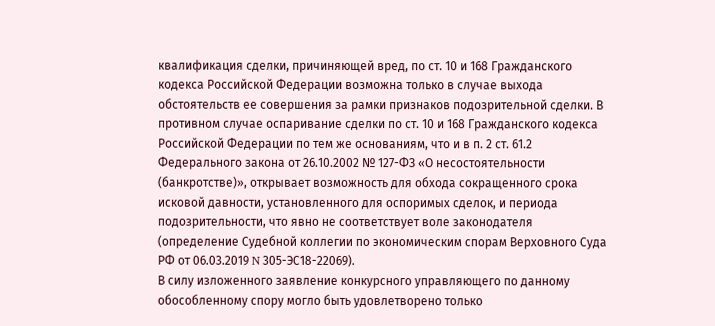квалификация сделки, причиняющей вред, по ст. 10 и 168 Гражданского кодекса Российской Федерации возможна только в случае выхода обстоятельств ее совершения за рамки признаков подозрительной сделки. В противном случае оспаривание сделки по ст. 10 и 168 Гражданского кодекса Российской Федерации по тем же основаниям, что и в п. 2 ст. 61.2 Федерального закона от 26.10.2002 № 127-ФЗ «О несостоятельности (банкротстве)», открывает возможность для обхода сокращенного срока исковой давности, установленного для оспоримых сделок, и периода подозрительности, что явно не соответствует воле законодателя (определение Судебной коллегии по экономическим спорам Верховного Суда РФ от 06.03.2019 N 305-ЭС18-22069).
В силу изложенного заявление конкурсного управляющего по данному обособленному спору могло быть удовлетворено только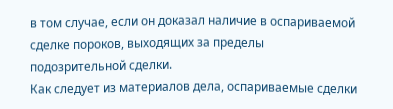в том случае, если он доказал наличие в оспариваемой сделке пороков, выходящих за пределы подозрительной сделки.
Как следует из материалов дела, оспариваемые сделки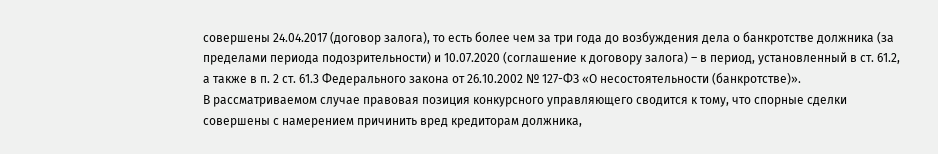совершены 24.04.2017 (договор залога), то есть более чем за три года до возбуждения дела о банкротстве должника (за пределами периода подозрительности) и 10.07.2020 (соглашение к договору залога) – в период, установленный в ст. 61.2, а также в п. 2 ст. 61.3 Федерального закона от 26.10.2002 № 127-ФЗ «О несостоятельности (банкротстве)».
В рассматриваемом случае правовая позиция конкурсного управляющего сводится к тому, что спорные сделки совершены с намерением причинить вред кредиторам должника,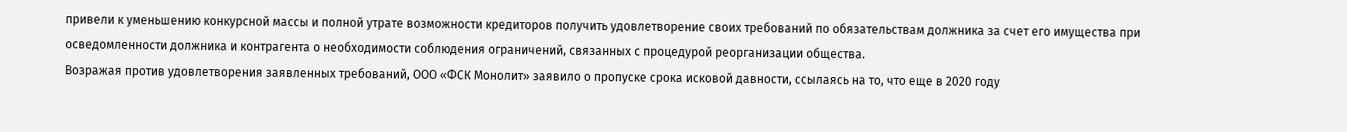привели к уменьшению конкурсной массы и полной утрате возможности кредиторов получить удовлетворение своих требований по обязательствам должника за счет его имущества при осведомленности должника и контрагента о необходимости соблюдения ограничений, связанных с процедурой реорганизации общества.
Возражая против удовлетворения заявленных требований, ООО «ФСК Монолит» заявило о пропуске срока исковой давности, ссылаясь на то, что еще в 2020 году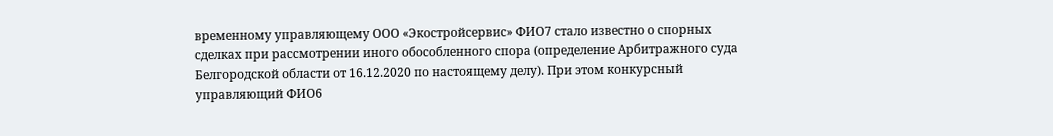временному управляющему ООО «Экостройсервис» ФИО7 стало известно о спорных сделках при рассмотрении иного обособленного спора (определение Арбитражного суда Белгородской области от 16.12.2020 по настоящему делу). При этом конкурсный управляющий ФИО6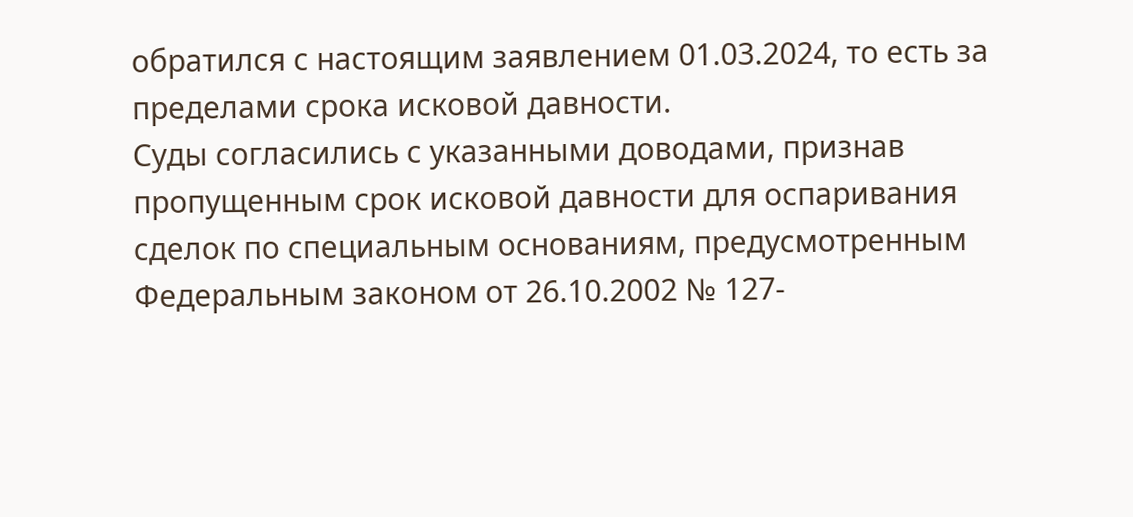обратился с настоящим заявлением 01.03.2024, то есть за пределами срока исковой давности.
Суды согласились с указанными доводами, признав пропущенным срок исковой давности для оспаривания сделок по специальным основаниям, предусмотренным Федеральным законом от 26.10.2002 № 127-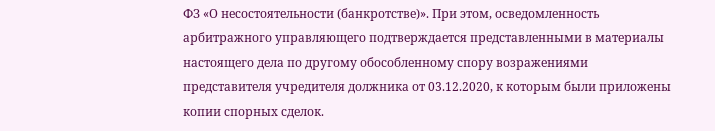ФЗ «О несостоятельности (банкротстве)». При этом, осведомленность арбитражного управляющего подтверждается представленными в материалы настоящего дела по другому обособленному спору возражениями представителя учредителя должника от 03.12.2020, к которым были приложены копии спорных сделок.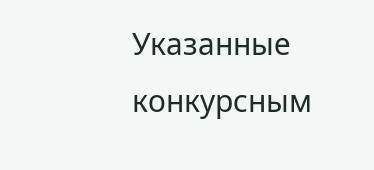Указанные конкурсным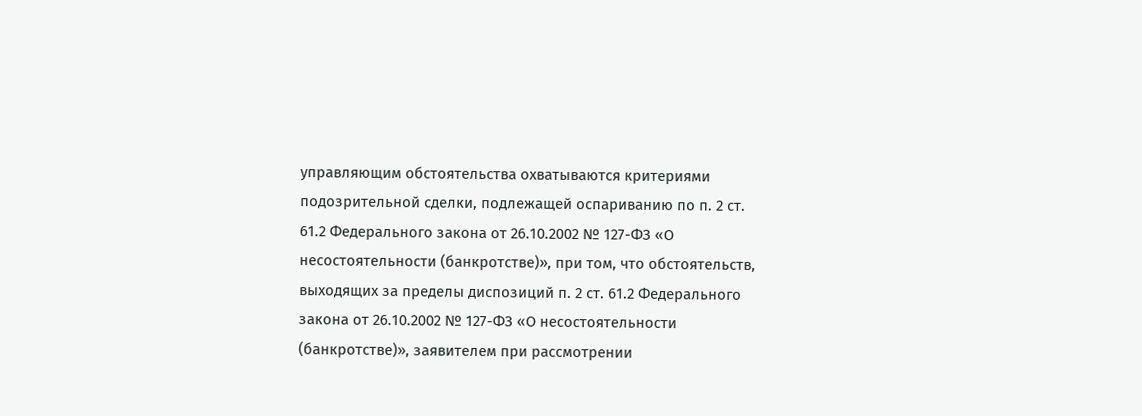управляющим обстоятельства охватываются критериями подозрительной сделки, подлежащей оспариванию по п. 2 ст. 61.2 Федерального закона от 26.10.2002 № 127-ФЗ «О несостоятельности (банкротстве)», при том, что обстоятельств, выходящих за пределы диспозиций п. 2 ст. 61.2 Федерального закона от 26.10.2002 № 127-ФЗ «О несостоятельности (банкротстве)», заявителем при рассмотрении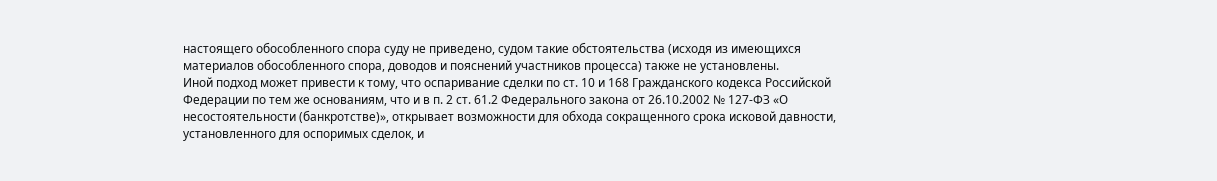настоящего обособленного спора суду не приведено, судом такие обстоятельства (исходя из имеющихся материалов обособленного спора, доводов и пояснений участников процесса) также не установлены.
Иной подход может привести к тому, что оспаривание сделки по ст. 10 и 168 Гражданского кодекса Российской Федерации по тем же основаниям, что и в п. 2 ст. 61.2 Федерального закона от 26.10.2002 № 127-ФЗ «О несостоятельности (банкротстве)», открывает возможности для обхода сокращенного срока исковой давности, установленного для оспоримых сделок, и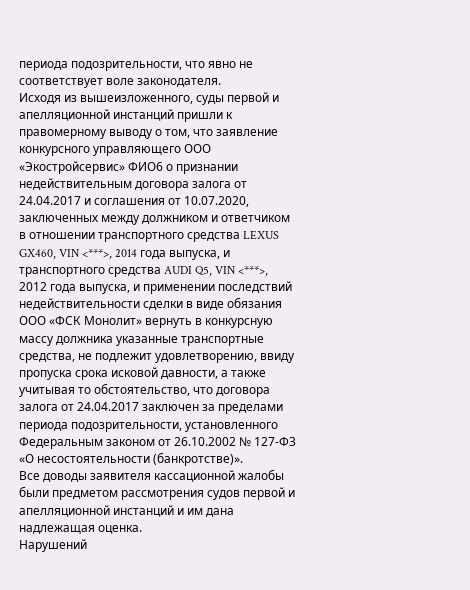периода подозрительности, что явно не соответствует воле законодателя.
Исходя из вышеизложенного, суды первой и апелляционной инстанций пришли к правомерному выводу о том, что заявление конкурсного управляющего ООО «Экостройсервис» ФИО6 о признании недействительным договора залога от 24.04.2017 и соглашения от 10.07.2020, заключенных между должником и ответчиком в отношении транспортного средства LEXUS GX460, VIN <***>, 2014 года выпуска, и транспортного средства AUDI Q5, VIN <***>, 2012 года выпуска, и применении последствий недействительности сделки в виде обязания ООО «ФСК Монолит» вернуть в конкурсную массу должника указанные транспортные средства, не подлежит удовлетворению, ввиду пропуска срока исковой давности, а также учитывая то обстоятельство, что договора залога от 24.04.2017 заключен за пределами периода подозрительности, установленного Федеральным законом от 26.10.2002 № 127-ФЗ «О несостоятельности (банкротстве)».
Все доводы заявителя кассационной жалобы были предметом рассмотрения судов первой и апелляционной инстанций и им дана надлежащая оценка.
Нарушений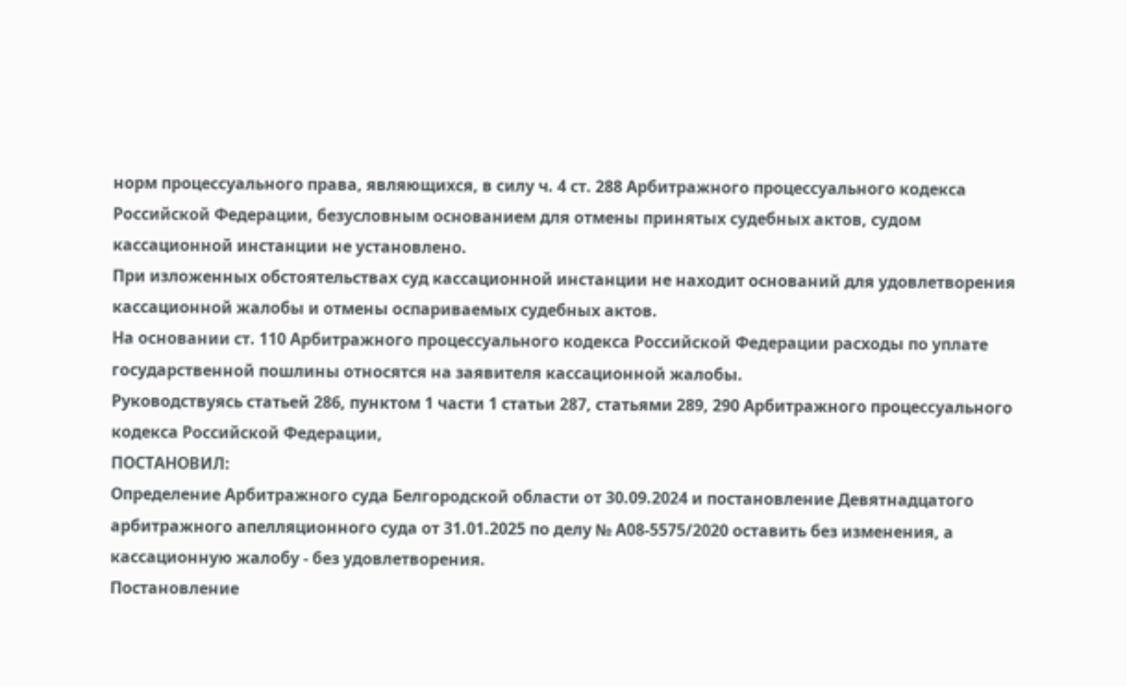норм процессуального права, являющихся, в силу ч. 4 ст. 288 Арбитражного процессуального кодекса Российской Федерации, безусловным основанием для отмены принятых судебных актов, судом кассационной инстанции не установлено.
При изложенных обстоятельствах суд кассационной инстанции не находит оснований для удовлетворения кассационной жалобы и отмены оспариваемых судебных актов.
На основании ст. 110 Арбитражного процессуального кодекса Российской Федерации расходы по уплате государственной пошлины относятся на заявителя кассационной жалобы.
Руководствуясь статьей 286, пунктом 1 части 1 статьи 287, статьями 289, 290 Арбитражного процессуального кодекса Российской Федерации,
ПОСТАНОВИЛ:
Определение Арбитражного суда Белгородской области от 30.09.2024 и постановление Девятнадцатого арбитражного апелляционного суда от 31.01.2025 по делу № А08-5575/2020 оставить без изменения, а кассационную жалобу - без удовлетворения.
Постановление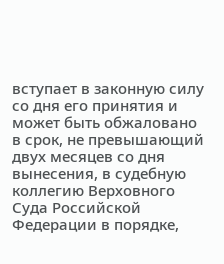вступает в законную силу со дня его принятия и может быть обжаловано в срок, не превышающий двух месяцев со дня вынесения, в судебную коллегию Верховного Суда Российской Федерации в порядке,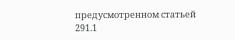предусмотренном статьей 291.1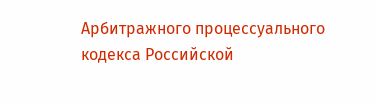Арбитражного процессуального кодекса Российской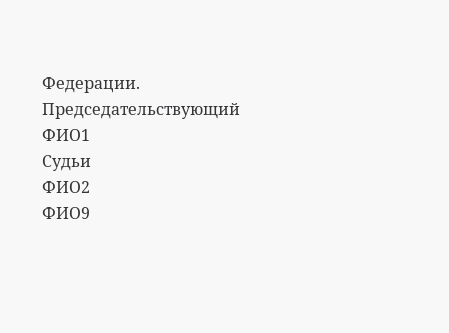Федерации.
Председательствующий
ФИО1
Судьи
ФИО2
ФИО9